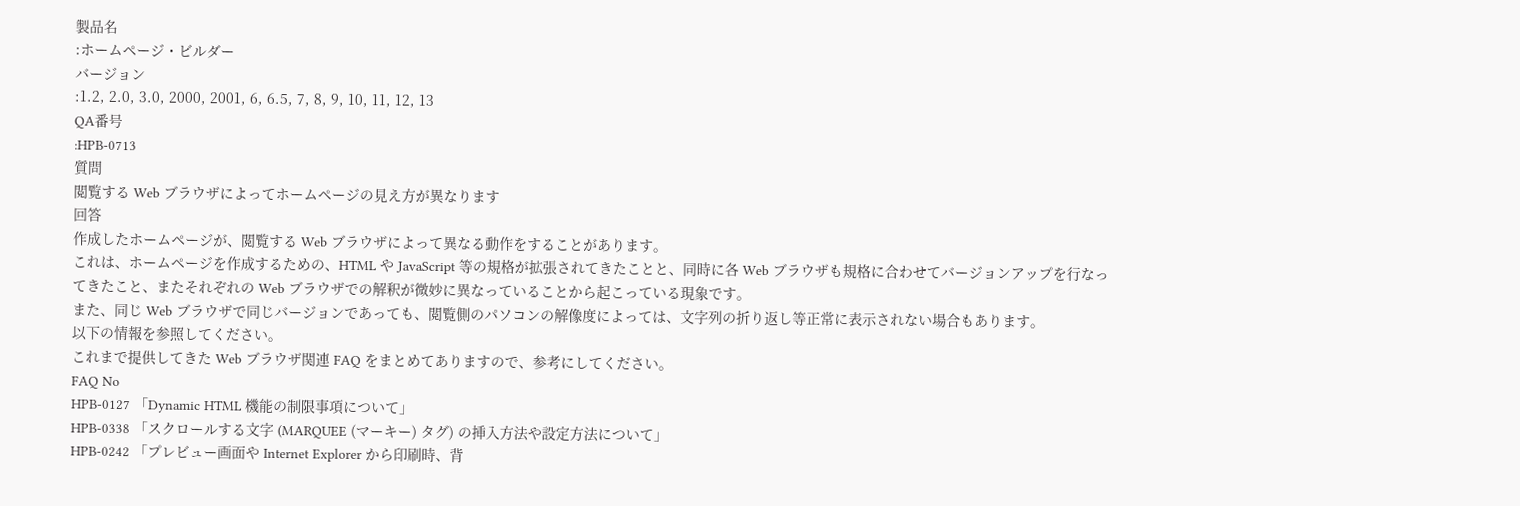製品名
:ホームページ・ビルダー
バージョン
:1.2, 2.0, 3.0, 2000, 2001, 6, 6.5, 7, 8, 9, 10, 11, 12, 13
QA番号
:HPB-0713
質問
閲覧する Web ブラウザによってホームページの見え方が異なります
回答
作成したホームページが、閲覧する Web ブラウザによって異なる動作をすることがあります。
これは、ホームページを作成するための、HTML や JavaScript 等の規格が拡張されてきたことと、同時に各 Web ブラウザも規格に合わせてバージョンアップを行なってきたこと、またそれぞれの Web ブラウザでの解釈が微妙に異なっていることから起こっている現象です。
また、同じ Web ブラウザで同じバージョンであっても、閲覧側のパソコンの解像度によっては、文字列の折り返し等正常に表示されない場合もあります。
以下の情報を参照してください。
これまで提供してきた Web ブラウザ関連 FAQ をまとめてありますので、参考にしてください。
FAQ No
HPB-0127 「Dynamic HTML 機能の制限事項について」
HPB-0338 「スクロールする文字 (MARQUEE (マーキー) タグ) の挿入方法や設定方法について」
HPB-0242 「プレビュー画面や Internet Explorer から印刷時、背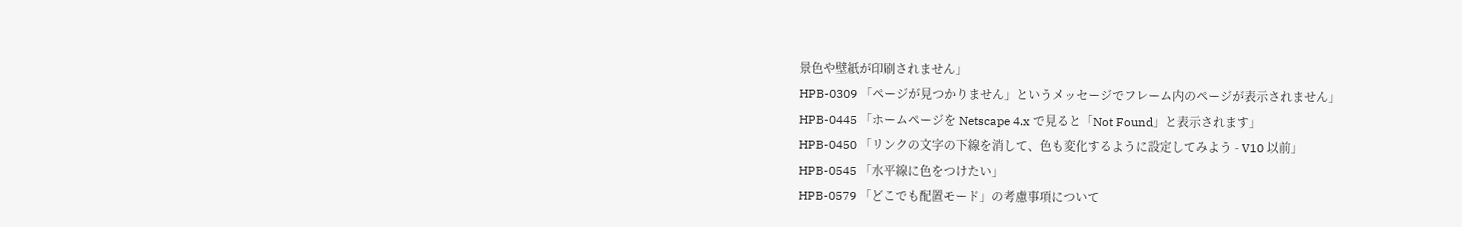景色や壁紙が印刷されません」
HPB-0309 「ページが見つかりません」というメッセージでフレーム内のページが表示されません」
HPB-0445 「ホームページを Netscape 4.x で見ると「Not Found」と表示されます」
HPB-0450 「リンクの文字の下線を消して、色も変化するように設定してみよう - V10 以前」
HPB-0545 「水平線に色をつけたい」
HPB-0579 「どこでも配置モード」の考慮事項について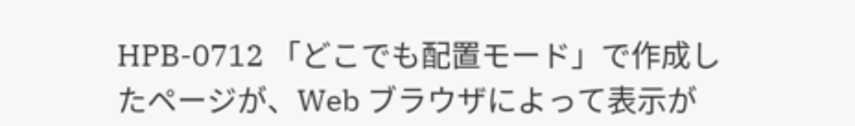HPB-0712 「どこでも配置モード」で作成したページが、Web ブラウザによって表示が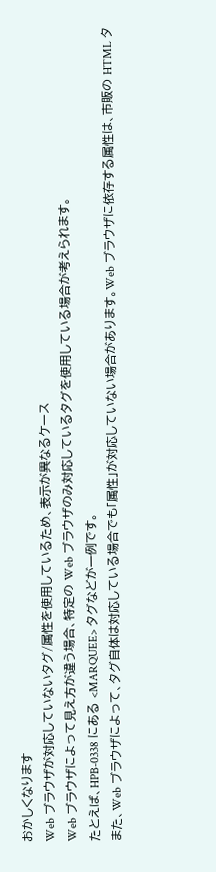おかしくなります
Web ブラウザが対応していないタグ/属性を使用しているため、表示が異なるケース
Web ブラウザによって見え方が違う場合、特定の Web ブラウザのみ対応しているタグを使用している場合が考えられます。
たとえば、HPB-0338 にある <MARQUEE> タグなどが一例です。
また、Web ブラウザによって、タグ自体は対応している場合でも「属性」が対応していない場合があります。Web ブラウザに依存する属性は、市販の HTML タ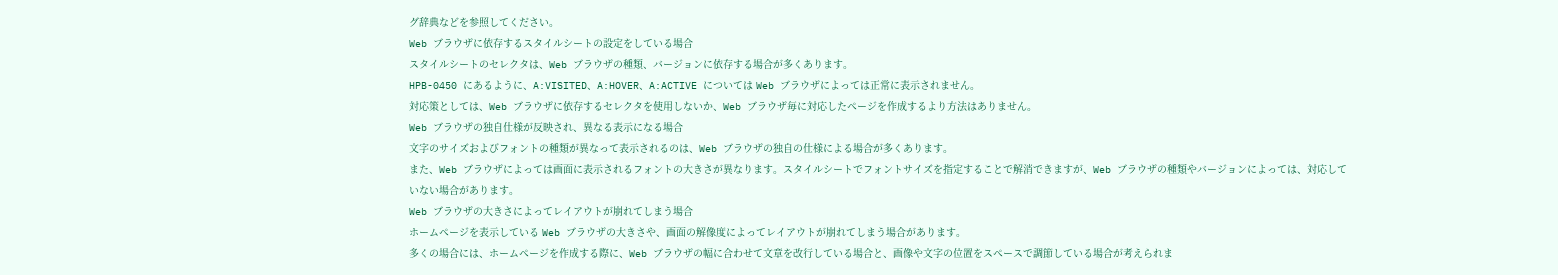グ辞典などを参照してください。
Web ブラウザに依存するスタイルシートの設定をしている場合
スタイルシートのセレクタは、Web ブラウザの種類、バージョンに依存する場合が多くあります。
HPB-0450 にあるように、A:VISITED、A:HOVER、A:ACTIVE については Web ブラウザによっては正常に表示されません。
対応策としては、Web ブラウザに依存するセレクタを使用しないか、Web ブラウザ毎に対応したページを作成するより方法はありません。
Web ブラウザの独自仕様が反映され、異なる表示になる場合
文字のサイズおよびフォントの種類が異なって表示されるのは、Web ブラウザの独自の仕様による場合が多くあります。
また、Web ブラウザによっては画面に表示されるフォントの大きさが異なります。スタイルシートでフォントサイズを指定することで解消できますが、Web ブラウザの種類やバージョンによっては、対応していない場合があります。
Web ブラウザの大きさによってレイアウトが崩れてしまう場合
ホームページを表示している Web ブラウザの大きさや、画面の解像度によってレイアウトが崩れてしまう場合があります。
多くの場合には、ホームページを作成する際に、Web ブラウザの幅に合わせて文章を改行している場合と、画像や文字の位置をスペースで調節している場合が考えられま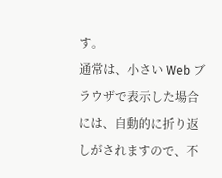す。
通常は、小さい Web ブラウザで表示した場合には、自動的に折り返しがされますので、不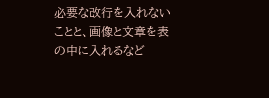必要な改行を入れないことと、画像と文章を表の中に入れるなど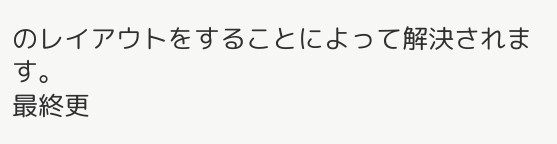のレイアウトをすることによって解決されます。
最終更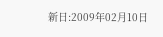新日:2009年02月10日